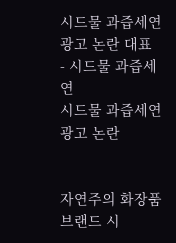시드물 과즙세연 광고 논란 대표
- 시드물 과즙세연
시드물 과즙세연 광고 논란


자연주의 화장품 브랜드 시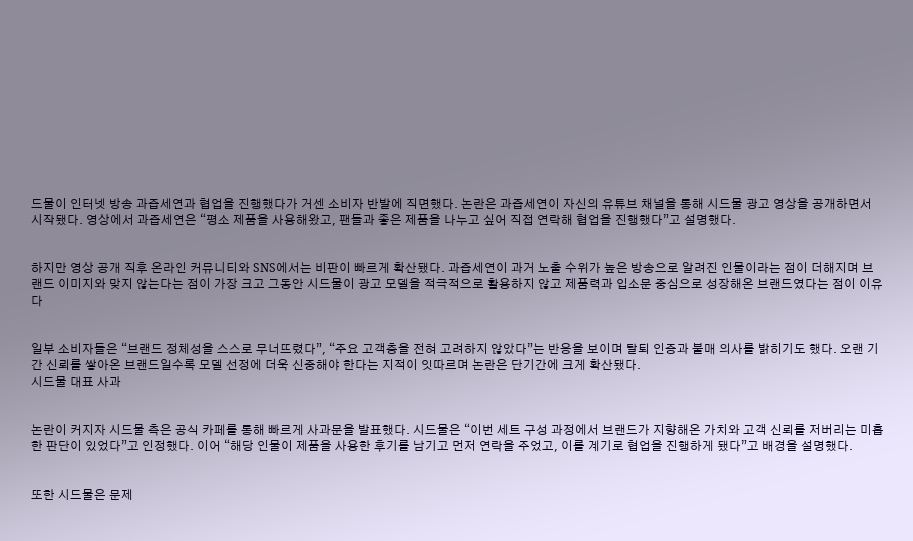드물이 인터넷 방송 과즙세연과 협업을 진행했다가 거센 소비자 반발에 직면했다. 논란은 과즙세연이 자신의 유튜브 채널을 통해 시드물 광고 영상을 공개하면서 시작됐다. 영상에서 과즙세연은 “평소 제품을 사용해왔고, 팬들과 좋은 제품을 나누고 싶어 직접 연락해 협업을 진행했다”고 설명했다.


하지만 영상 공개 직후 온라인 커뮤니티와 SNS에서는 비판이 빠르게 확산됐다. 과즙세연이 과거 노출 수위가 높은 방송으로 알려진 인물이라는 점이 더해지며 브랜드 이미지와 맞지 않는다는 점이 가장 크고 그동안 시드물이 광고 모델을 적극적으로 활용하지 않고 제품력과 입소문 중심으로 성장해온 브랜드였다는 점이 이유다


일부 소비자들은 “브랜드 정체성을 스스로 무너뜨렸다”, “주요 고객층을 전혀 고려하지 않았다”는 반응을 보이며 탈퇴 인증과 불매 의사를 밝히기도 했다. 오랜 기간 신뢰를 쌓아온 브랜드일수록 모델 선정에 더욱 신중해야 한다는 지적이 잇따르며 논란은 단기간에 크게 확산됐다.
시드물 대표 사과


논란이 커지자 시드물 측은 공식 카페를 통해 빠르게 사과문을 발표했다. 시드물은 “이번 세트 구성 과정에서 브랜드가 지향해온 가치와 고객 신뢰를 저버리는 미흡한 판단이 있었다”고 인정했다. 이어 “해당 인물이 제품을 사용한 후기를 남기고 먼저 연락을 주었고, 이를 계기로 협업을 진행하게 됐다”고 배경을 설명했다.


또한 시드물은 문제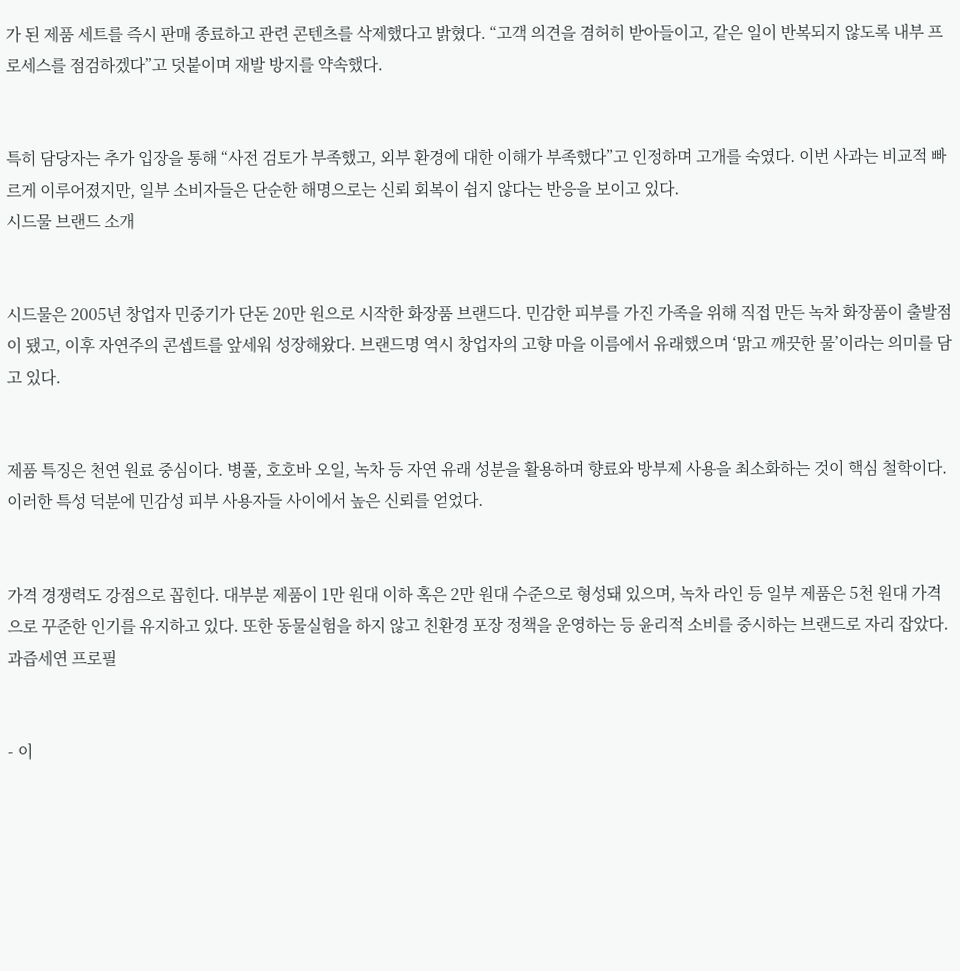가 된 제품 세트를 즉시 판매 종료하고 관련 콘텐츠를 삭제했다고 밝혔다. “고객 의견을 겸허히 받아들이고, 같은 일이 반복되지 않도록 내부 프로세스를 점검하겠다”고 덧붙이며 재발 방지를 약속했다.


특히 담당자는 추가 입장을 통해 “사전 검토가 부족했고, 외부 환경에 대한 이해가 부족했다”고 인정하며 고개를 숙였다. 이번 사과는 비교적 빠르게 이루어졌지만, 일부 소비자들은 단순한 해명으로는 신뢰 회복이 쉽지 않다는 반응을 보이고 있다.
시드물 브랜드 소개


시드물은 2005년 창업자 민중기가 단돈 20만 원으로 시작한 화장품 브랜드다. 민감한 피부를 가진 가족을 위해 직접 만든 녹차 화장품이 출발점이 됐고, 이후 자연주의 콘셉트를 앞세워 성장해왔다. 브랜드명 역시 창업자의 고향 마을 이름에서 유래했으며 ‘맑고 깨끗한 물’이라는 의미를 담고 있다.


제품 특징은 천연 원료 중심이다. 병풀, 호호바 오일, 녹차 등 자연 유래 성분을 활용하며 향료와 방부제 사용을 최소화하는 것이 핵심 철학이다. 이러한 특성 덕분에 민감성 피부 사용자들 사이에서 높은 신뢰를 얻었다.


가격 경쟁력도 강점으로 꼽힌다. 대부분 제품이 1만 원대 이하 혹은 2만 원대 수준으로 형성돼 있으며, 녹차 라인 등 일부 제품은 5천 원대 가격으로 꾸준한 인기를 유지하고 있다. 또한 동물실험을 하지 않고 친환경 포장 정책을 운영하는 등 윤리적 소비를 중시하는 브랜드로 자리 잡았다.
과즙세연 프로필


- 이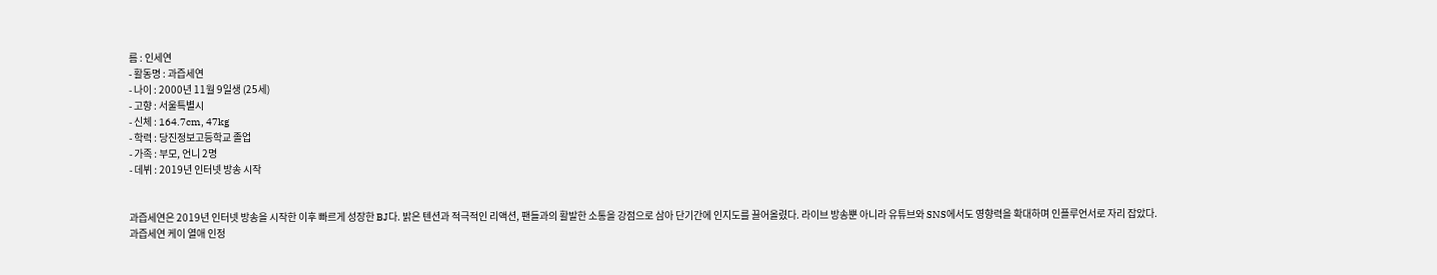름 : 인세연
- 활동명 : 과즙세연
- 나이 : 2000년 11월 9일생 (25세)
- 고향 : 서울특별시
- 신체 : 164.7cm, 47kg
- 학력 : 당진정보고등학교 졸업
- 가족 : 부모, 언니 2명
- 데뷔 : 2019년 인터넷 방송 시작


과즙세연은 2019년 인터넷 방송을 시작한 이후 빠르게 성장한 BJ다. 밝은 텐션과 적극적인 리액션, 팬들과의 활발한 소통을 강점으로 삼아 단기간에 인지도를 끌어올렸다. 라이브 방송뿐 아니라 유튜브와 SNS에서도 영향력을 확대하며 인플루언서로 자리 잡았다.
과즙세연 케이 열애 인정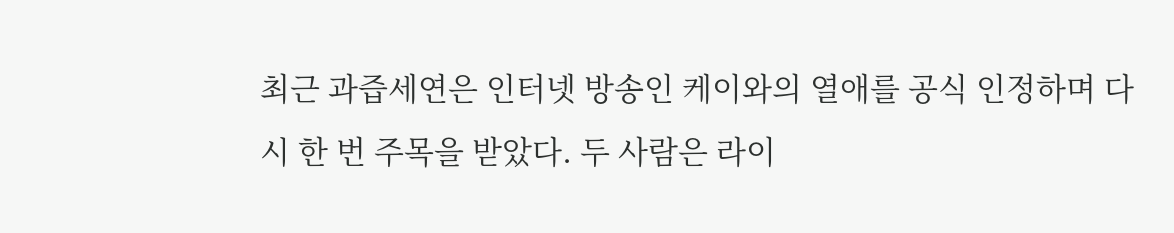최근 과즙세연은 인터넷 방송인 케이와의 열애를 공식 인정하며 다시 한 번 주목을 받았다. 두 사람은 라이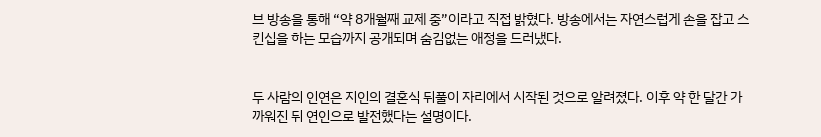브 방송을 통해 “약 8개월째 교제 중”이라고 직접 밝혔다. 방송에서는 자연스럽게 손을 잡고 스킨십을 하는 모습까지 공개되며 숨김없는 애정을 드러냈다.


두 사람의 인연은 지인의 결혼식 뒤풀이 자리에서 시작된 것으로 알려졌다. 이후 약 한 달간 가까워진 뒤 연인으로 발전했다는 설명이다.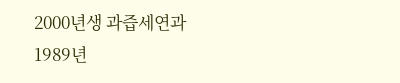2000년생 과즙세연과 1989년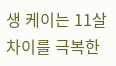생 케이는 11살 차이를 극복한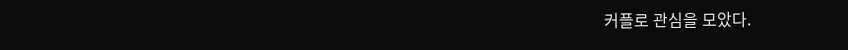커플로 관심을 모았다.